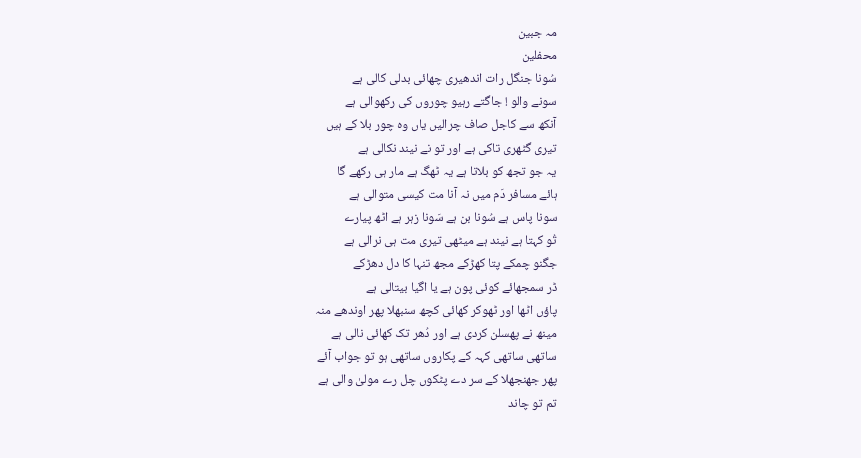مہ جبین
محفلین
سُونا جنگل رات اندھیری چھائی بدلی کالی ہے
سونے والو ! جاگتے رہیو چوروں کی رکھوالی ہے
آنکھ سے کاجل صاف چرالیں یاں وہ چور بلا کے ہیں
تیری گٹھری تاکی ہے اور تو نے نیند نکالی ہے
یہ جو تجھ کو بلاتا ہے یہ ٹھگ ہے مار ہی رکھے گا
ہائے مسافر دَم میں نہ آنا مت کیسی متوالی ہے
سونا پاس ہے سُونا بن ہے سَونا زہر ہے اٹھ پیارے
تُو کہتا ہے نیند ہے میٹھی تیری مت ہی نرالی ہے
جگنو چمکے پتا کھڑکے مجھ تنہا کا دل دھڑکے
ڈر سمجھائے کوئی پون ہے یا اگیا بیتالی ہے
پاؤں اٹھا اور ٹھوکر کھائی کچھ سنبھلا پھر اوندھے منہ
مینھ نے پھسلن کردی ہے اور دُھر تک کھائی نالی ہے
ساتھی ساتھی کہہ کے پکاروں ساتھی ہو تو جواب آئے
پھر جھنجھلا کے سر دے پٹکوں چل رے مولیٰ والی ہے
تم تو چاند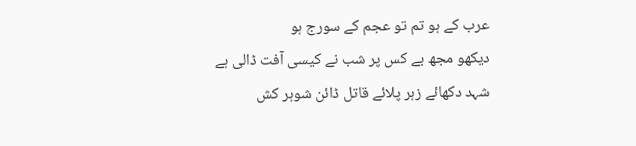عرب کے ہو تم تو عجم کے سورج ہو
دیکھو مجھ بے کس پر شب نے کیسی آفت ڈالی ہے
شہد دکھائے زہر پلائے قاتل ڈائن شوہر کش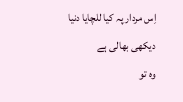اِس مردار پہ کیا للچایا دنیا دیکھی بھالی ہے
وہ تو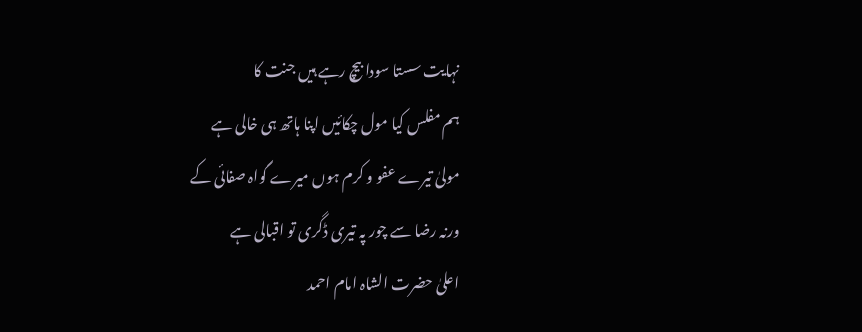نہایت سستا سودا بیچ رہے ہیں جنت کا
ہم مفلس کیا مول چکائیں اپنا ہاتھ ہی خالی ہے
مولیٰ تیرے عفو و کرم ہوں میرے گواہ صفائی کے
ورنہ رضا سے چور پہ تیری ڈگری تو اقبالی ہے
اعلیٰ حضرت الشاہ امام احمد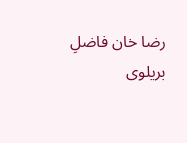رضا خان فاضلِ بریلوی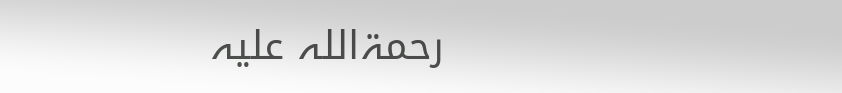رحمۃاللہ علیہ